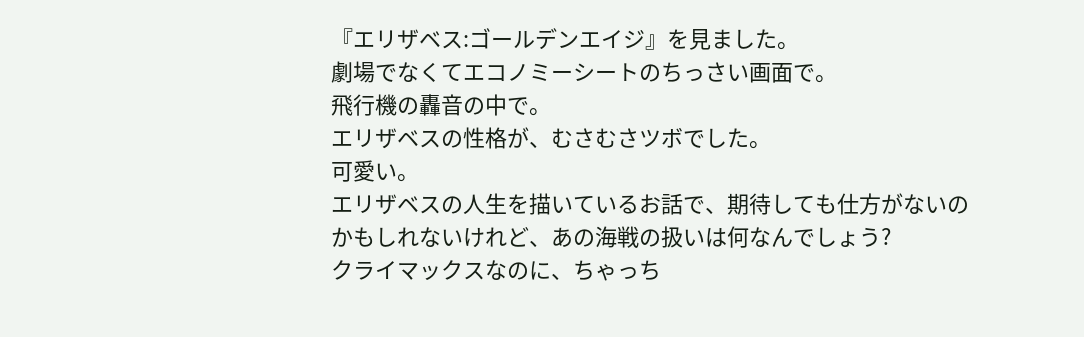『エリザベス:ゴールデンエイジ』を見ました。
劇場でなくてエコノミーシートのちっさい画面で。
飛行機の轟音の中で。
エリザベスの性格が、むさむさツボでした。
可愛い。
エリザベスの人生を描いているお話で、期待しても仕方がないのかもしれないけれど、あの海戦の扱いは何なんでしょう?
クライマックスなのに、ちゃっち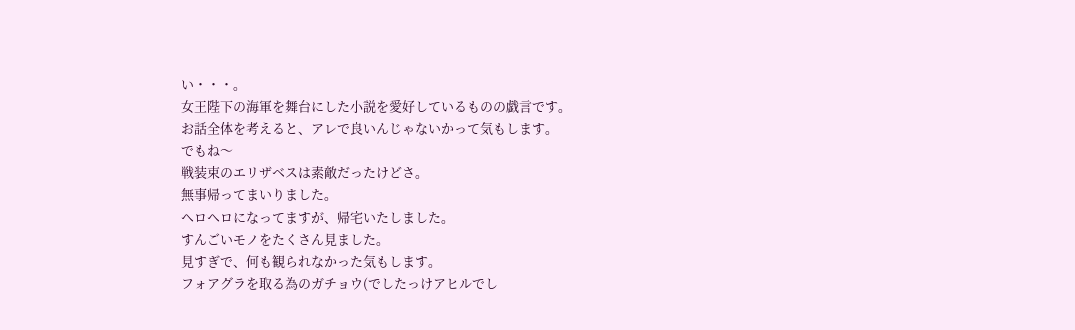い・・・。
女王陛下の海軍を舞台にした小説を愛好しているものの戯言です。
お話全体を考えると、アレで良いんじゃないかって気もします。
でもね〜
戦装束のエリザベスは素敵だったけどさ。
無事帰ってまいりました。
ヘロヘロになってますが、帰宅いたしました。
すんごいモノをたくさん見ました。
見すぎで、何も観られなかった気もします。
フォアグラを取る為のガチョウ(でしたっけアヒルでし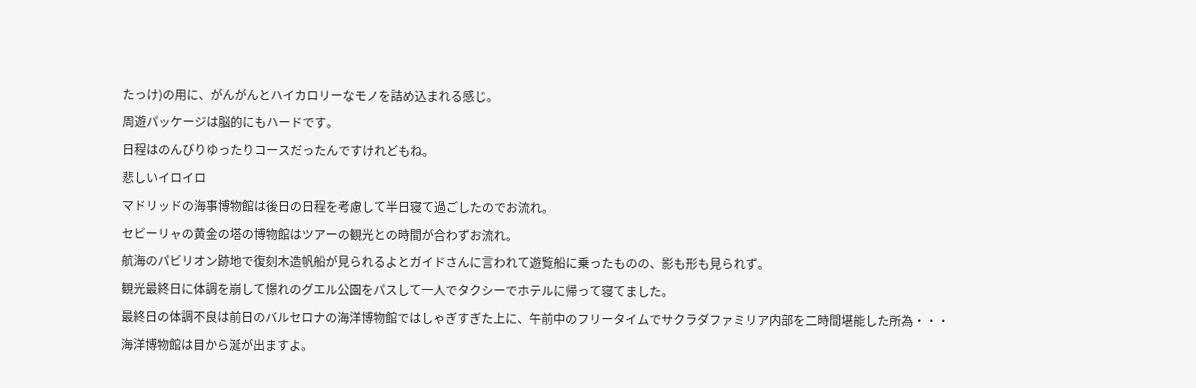たっけ)の用に、がんがんとハイカロリーなモノを詰め込まれる感じ。
周遊パッケージは脳的にもハードです。
日程はのんびりゆったりコースだったんですけれどもね。
悲しいイロイロ
マドリッドの海事博物館は後日の日程を考慮して半日寝て過ごしたのでお流れ。
セビーリャの黄金の塔の博物館はツアーの観光との時間が合わずお流れ。
航海のパビリオン跡地で復刻木造帆船が見られるよとガイドさんに言われて遊覧船に乗ったものの、影も形も見られず。
観光最終日に体調を崩して憬れのグエル公園をパスして一人でタクシーでホテルに帰って寝てました。
最終日の体調不良は前日のバルセロナの海洋博物館ではしゃぎすぎた上に、午前中のフリータイムでサクラダファミリア内部を二時間堪能した所為・・・
海洋博物館は目から涎が出ますよ。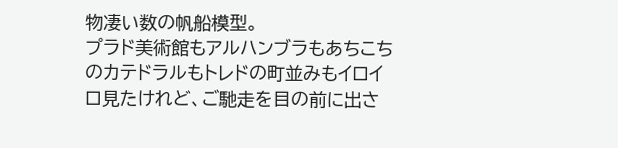物凄い数の帆船模型。
プラド美術館もアルハンブラもあちこちのカテドラルもトレドの町並みもイロイロ見たけれど、ご馳走を目の前に出さ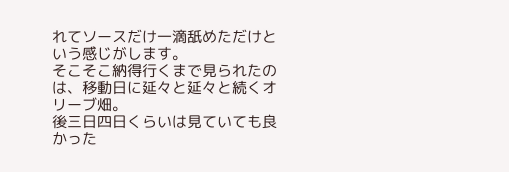れてソースだけ一滴舐めただけという感じがします。
そこそこ納得行くまで見られたのは、移動日に延々と延々と続くオリーブ畑。
後三日四日くらいは見ていても良かった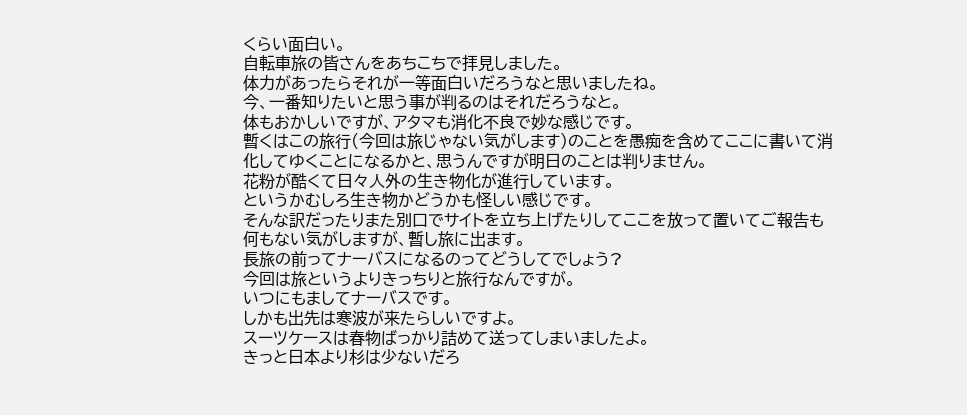くらい面白い。
自転車旅の皆さんをあちこちで拝見しました。
体力があったらそれが一等面白いだろうなと思いましたね。
今、一番知りたいと思う事が判るのはそれだろうなと。
体もおかしいですが、アタマも消化不良で妙な感じです。
暫くはこの旅行(今回は旅じゃない気がします)のことを愚痴を含めてここに書いて消化してゆくことになるかと、思うんですが明日のことは判りません。
花粉が酷くて日々人外の生き物化が進行しています。
というかむしろ生き物かどうかも怪しい感じです。
そんな訳だったりまた別口でサイトを立ち上げたりしてここを放って置いてご報告も何もない気がしますが、暫し旅に出ます。
長旅の前ってナーバスになるのってどうしてでしょう?
今回は旅というよりきっちりと旅行なんですが。
いつにもましてナーバスです。
しかも出先は寒波が来たらしいですよ。
スーツケースは春物ばっかり詰めて送ってしまいましたよ。
きっと日本より杉は少ないだろ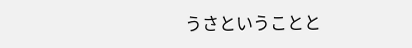うさということと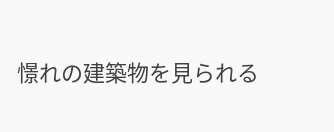憬れの建築物を見られる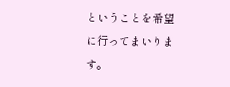ということを希望に行ってまいります。